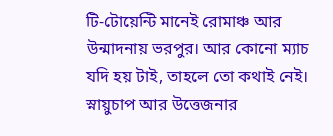টি-টোয়েন্টি মানেই রোমাঞ্চ আর উন্মাদনায় ভরপুর। আর কোনো ম্যাচ যদি হয় টাই, তাহলে তো কথাই নেই। স্নায়ুচাপ আর উত্তেজনার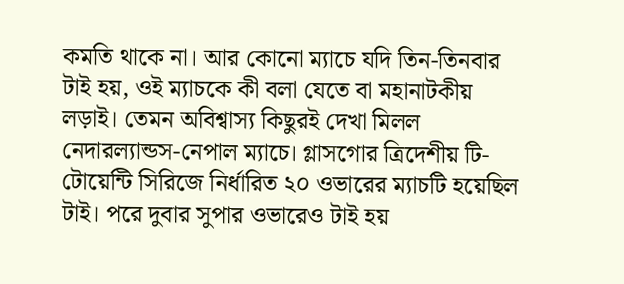কমতি থাকে না। আর কোনো ম্যাচে যদি তিন-তিনবার টাই হয়, ওই ম্যাচকে কী বলা যেতে বা মহানাটকীয় লড়াই। তেমন অবিশ্বাস্য কিছুরই দেখা মিলল নেদারল্যান্ডস-নেপাল ম্যাচে। গ্লাসগোর ত্রিদেশীয় টি-টোয়েন্টি সিরিজে নির্ধারিত ২০ ওভারের ম্যাচটি হয়েছিল টাই। পরে দুবার সুপার ওভারেও টাই হয়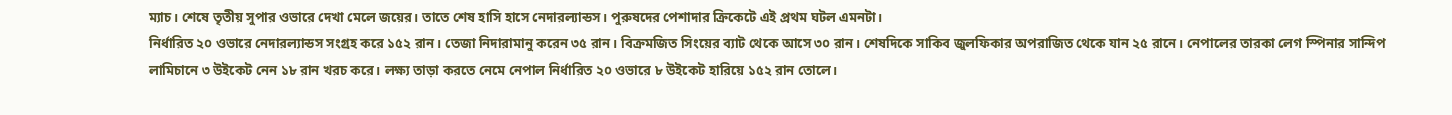ম্যাচ। শেষে তৃতীয় সুপার ওভারে দেখা মেলে জয়ের। তাতে শেষ হাসি হাসে নেদারল্যান্ডস। পুরুষদের পেশাদার ক্রিকেটে এই প্রথম ঘটল এমনটা।
নির্ধারিত ২০ ওভারে নেদারল্যান্ডস সংগ্রহ করে ১৫২ রান। তেজা নিদারামানু করেন ৩৫ রান। বিক্রমজিত সিংয়ের ব্যাট থেকে আসে ৩০ রান। শেষদিকে সাকিব জুলফিকার অপরাজিত থেকে যান ২৫ রানে। নেপালের তারকা লেগ স্পিনার সান্দিপ লামিচানে ৩ উইকেট নেন ১৮ রান খরচ করে। লক্ষ্য তাড়া করতে নেমে নেপাল নির্ধারিত ২০ ওভারে ৮ উইকেট হারিয়ে ১৫২ রান তোলে।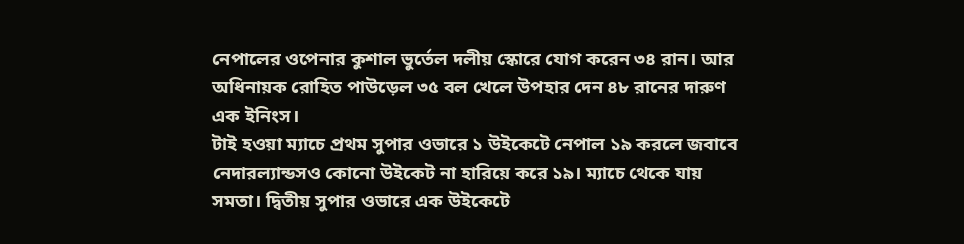নেপালের ওপেনার কুশাল ভুর্তেল দলীয় স্কোরে যোগ করেন ৩৪ রান। আর অধিনায়ক রোহিত পাউড়েল ৩৫ বল খেলে উপহার দেন ৪৮ রানের দারুণ এক ইনিংস।
টাই হওয়া ম্যাচে প্রথম সুপার ওভারে ১ উইকেটে নেপাল ১৯ করলে জবাবে নেদারল্যান্ডসও কোনো উইকেট না হারিয়ে করে ১৯। ম্যাচে থেকে যায় সমতা। দ্বিতীয় সুপার ওভারে এক উইকেটে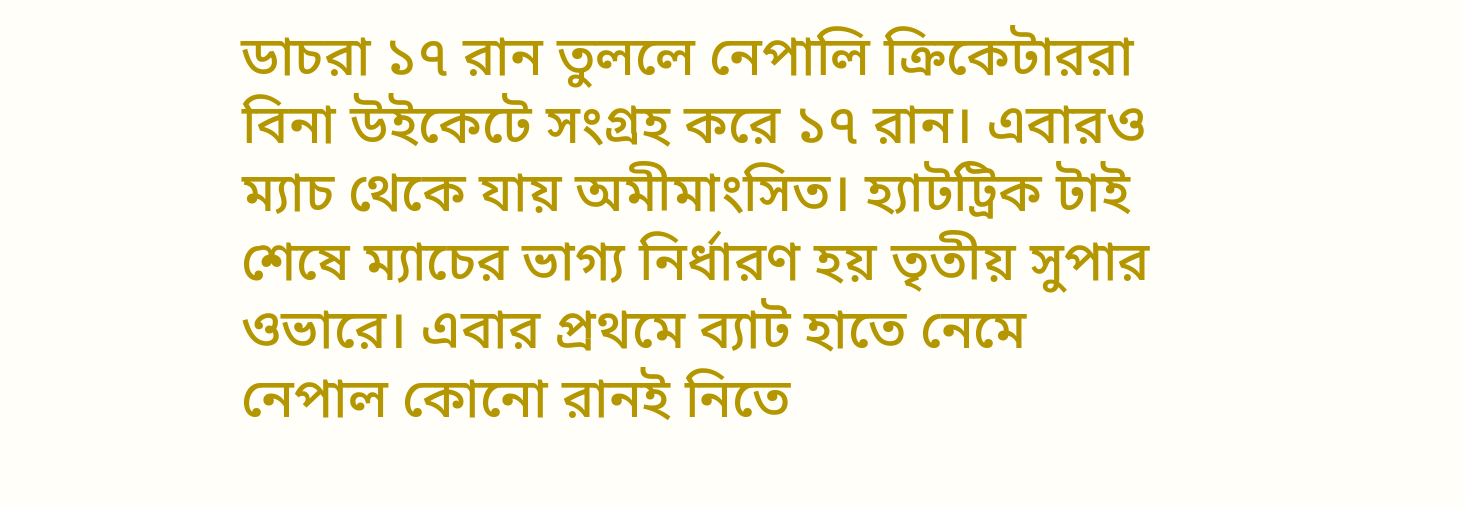ডাচরা ১৭ রান তুললে নেপালি ক্রিকেটাররা বিনা উইকেটে সংগ্রহ করে ১৭ রান। এবারও ম্যাচ থেকে যায় অমীমাংসিত। হ্যাটট্রিক টাই শেষে ম্যাচের ভাগ্য নির্ধারণ হয় তৃতীয় সুপার ওভারে। এবার প্রথমে ব্যাট হাতে নেমে নেপাল কোনো রানই নিতে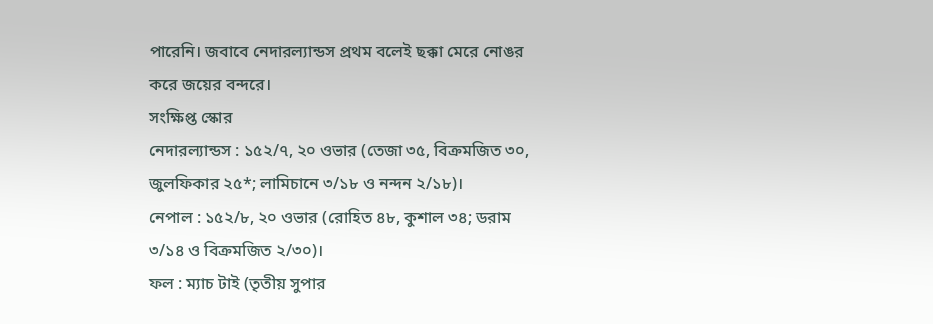পারেনি। জবাবে নেদারল্যান্ডস প্রথম বলেই ছক্কা মেরে নোঙর করে জয়ের বন্দরে।
সংক্ষিপ্ত স্কোর
নেদারল্যান্ডস : ১৫২/৭, ২০ ওভার (তেজা ৩৫, বিক্রমজিত ৩০, জুলফিকার ২৫*; লামিচানে ৩/১৮ ও নন্দন ২/১৮)।
নেপাল : ১৫২/৮, ২০ ওভার (রোহিত ৪৮, কুশাল ৩৪; ডরাম ৩/১৪ ও বিক্রমজিত ২/৩০)।
ফল : ম্যাচ টাই (তৃতীয় সুপার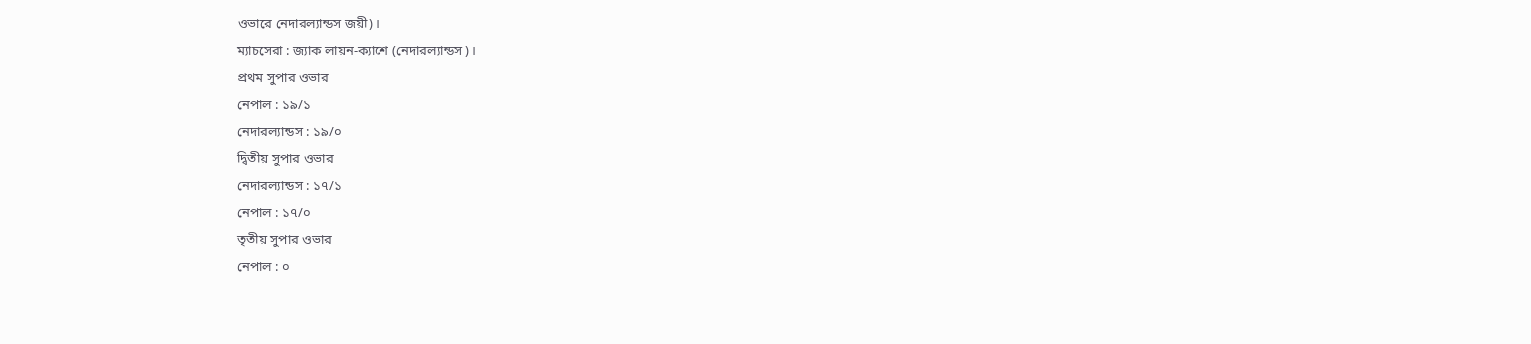ওভারে নেদারল্যান্ডস জয়ী)।
ম্যাচসেরা : জ্যাক লায়ন-ক্যাশে (নেদারল্যান্ডস)।
প্রথম সুপার ওভার
নেপাল : ১৯/১
নেদারল্যান্ডস : ১৯/০
দ্বিতীয় সুপার ওভার
নেদারল্যান্ডস : ১৭/১
নেপাল : ১৭/০
তৃতীয় সুপার ওভার
নেপাল : ০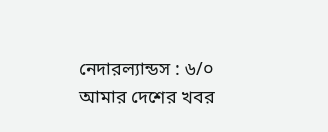নেদারল্যান্ডস : ৬/০
আমার দেশের খবর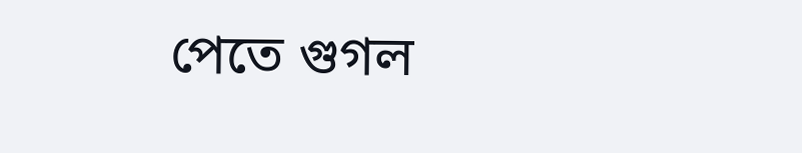পেতে গুগল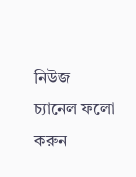নিউজ চ্যানেল ফলো করুন